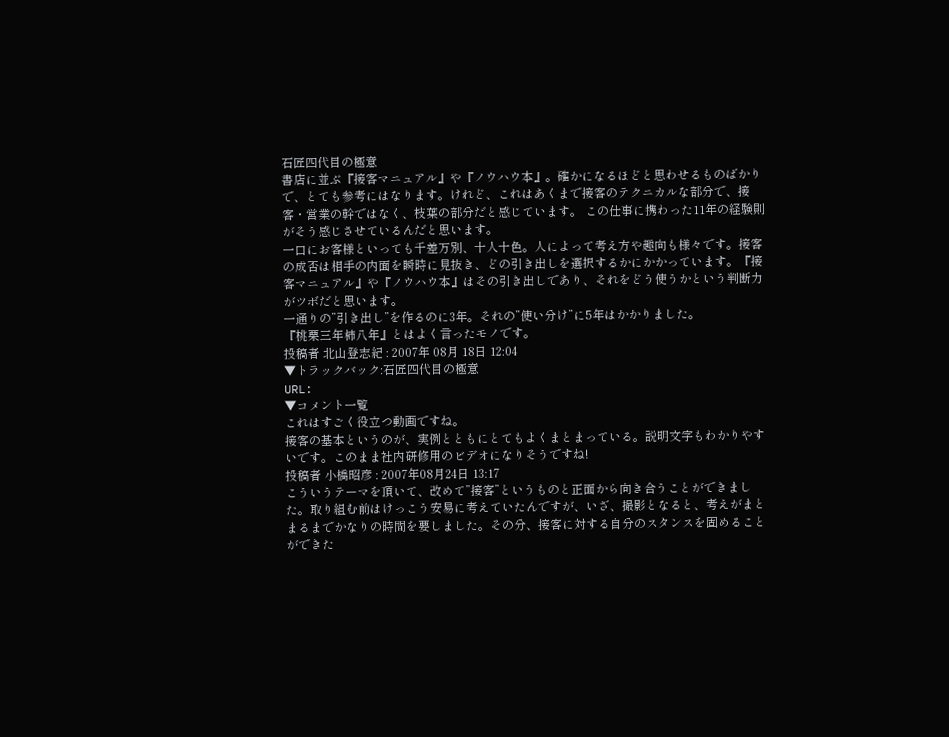石匠四代目の極意
書店に並ぶ『接客マニュアル』や『ノウハウ本』。確かになるほどと思わせるものばかりで、とても参考にはなります。けれど、これはあくまで接客のテクニカルな部分で、接客・営業の幹ではなく、枝葉の部分だと感じています。 この仕事に携わった11年の経験則がそう感じさせているんだと思います。
一口にお客様といっても千差万別、十人十色。人によって考え方や趣向も様々です。接客の成否は相手の内面を瞬時に見抜き、どの引き出しを選択するかにかかっています。『接客マニュアル』や『ノウハウ本』はその引き出しであり、それをどう使うかという判断力がツボだと思います。
一通りの”引き出し”を作るのに3年。それの”使い分け”に5年はかかりました。
『桃栗三年柿八年』とはよく言ったモノです。
投稿者 北山登志紀 : 2007年 08月 18日 12:04
▼トラックバック:石匠四代目の極意
URL:
▼コメント一覧
これはすごく役立つ動画ですね。
接客の基本というのが、実例とともにとてもよくまとまっている。説明文字もわかりやすいです。このまま社内研修用のビデオになりそうですね!
投稿者 小橋昭彦 : 2007年08月24日 13:17
こういうテーマを頂いて、改めて”接客”というものと正面から向き合うことができました。取り組む前はけっこう安易に考えていたんですが、いざ、撮影となると、考えがまとまるまでかなりの時間を要しました。その分、接客に対する自分のスタンスを固めることができた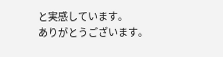と実感しています。
ありがとうございます。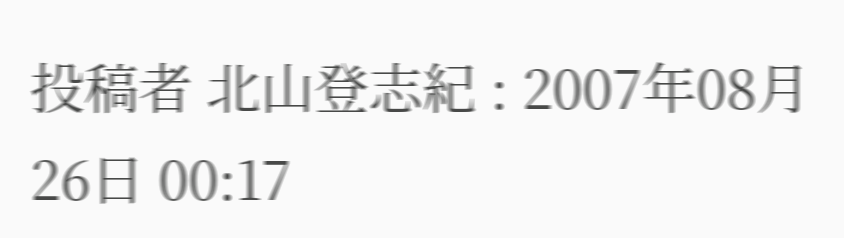投稿者 北山登志紀 : 2007年08月26日 00:17